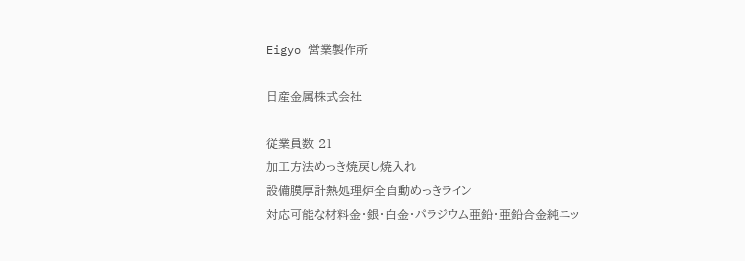Eigyo 営業製作所

日産金属株式会社

従業員数 21
加工方法めっき焼戻し焼入れ
設備膜厚計熱処理炉全自動めっきライン
対応可能な材料金・銀・白金・パラジウム亜鉛・亜鉛合金純ニッ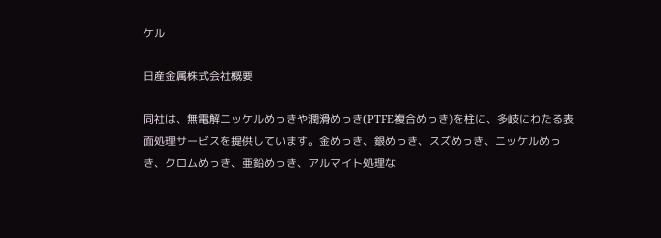ケル

日産金属株式会社概要

同社は、無電解ニッケルめっきや潤滑めっき(PTFE複合めっき)を柱に、多岐にわたる表面処理サービスを提供しています。金めっき、銀めっき、スズめっき、ニッケルめっき、クロムめっき、亜鉛めっき、アルマイト処理な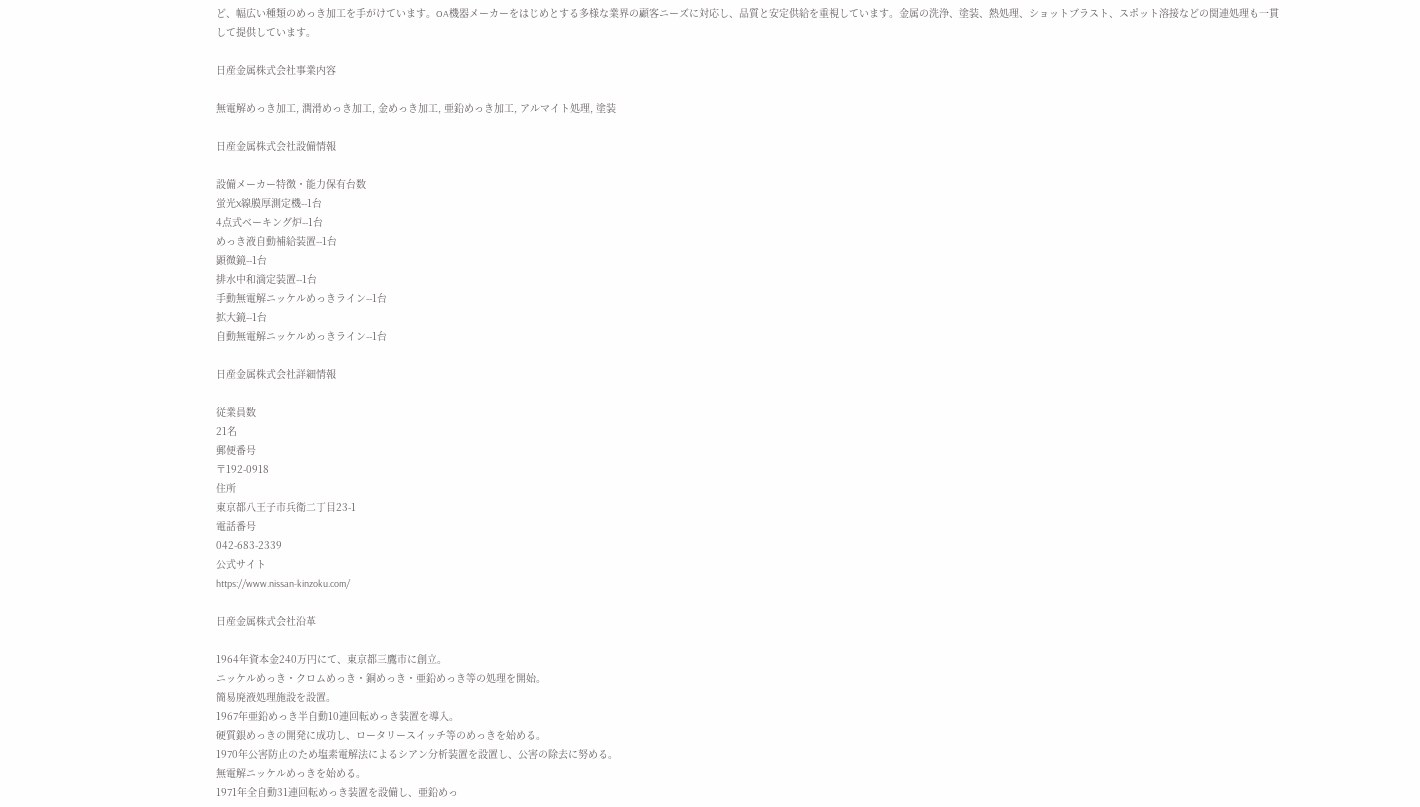ど、幅広い種類のめっき加工を手がけています。OA機器メーカーをはじめとする多様な業界の顧客ニーズに対応し、品質と安定供給を重視しています。金属の洗浄、塗装、熱処理、ショットブラスト、スポット溶接などの関連処理も一貫して提供しています。

日産金属株式会社事業内容

無電解めっき加工, 潤滑めっき加工, 金めっき加工, 亜鉛めっき加工, アルマイト処理, 塗装

日産金属株式会社設備情報

設備メーカー特徴・能力保有台数
蛍光X線膜厚測定機--1台
4点式ベーキング炉--1台
めっき液自動補給装置--1台
顕微鏡--1台
排水中和滴定装置--1台
手動無電解ニッケルめっきライン--1台
拡大鏡--1台
自動無電解ニッケルめっきライン--1台

日産金属株式会社詳細情報

従業員数
21名
郵便番号
〒192-0918
住所
東京都八王子市兵衛二丁目23-1
電話番号
042-683-2339
公式サイト
https://www.nissan-kinzoku.com/

日産金属株式会社沿革

1964年資本金240万円にて、東京都三鷹市に創立。
ニッケルめっき・クロムめっき・銅めっき・亜鉛めっき等の処理を開始。
簡易廃液処理施設を設置。
1967年亜鉛めっき半自動10連回転めっき装置を導入。
硬質銀めっきの開発に成功し、ロータリースイッチ等のめっきを始める。
1970年公害防止のため塩素電解法によるシアン分析装置を設置し、公害の除去に努める。
無電解ニッケルめっきを始める。
1971年全自動31連回転めっき装置を設備し、亜鉛めっ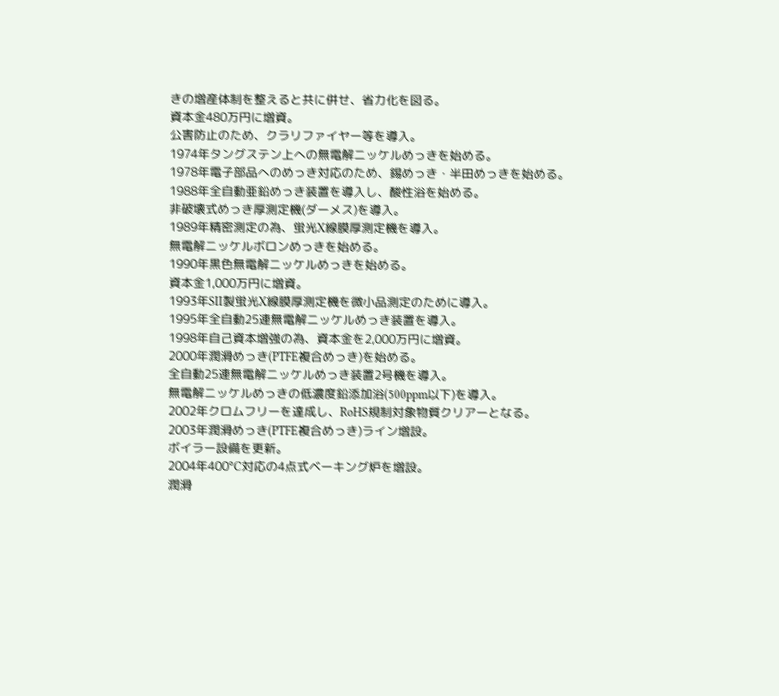きの増産体制を整えると共に併せ、省力化を図る。
資本金480万円に増資。
公害防止のため、クラリファイヤー等を導入。
1974年タングステン上への無電解ニッケルめっきを始める。
1978年電子部品へのめっき対応のため、錫めっき・半田めっきを始める。
1988年全自動亜鉛めっき装置を導入し、酸性浴を始める。
非破壊式めっき厚測定機(ダーメス)を導入。
1989年精密測定の為、蛍光X線膜厚測定機を導入。
無電解ニッケルボロンめっきを始める。
1990年黒色無電解ニッケルめっきを始める。
資本金1,000万円に増資。
1993年SII製蛍光X線膜厚測定機を微小品測定のために導入。
1995年全自動25連無電解ニッケルめっき装置を導入。
1998年自己資本増強の為、資本金を2,000万円に増資。
2000年潤滑めっき(PTFE複合めっき)を始める。
全自動25連無電解ニッケルめっき装置2号機を導入。
無電解ニッケルめっきの低濃度鉛添加浴(500ppm以下)を導入。
2002年クロムフリーを達成し、RoHS規制対象物質クリアーとなる。
2003年潤滑めっき(PTFE複合めっき)ライン増設。
ボイラー設備を更新。
2004年400°C対応の4点式ベーキング炉を増設。
潤滑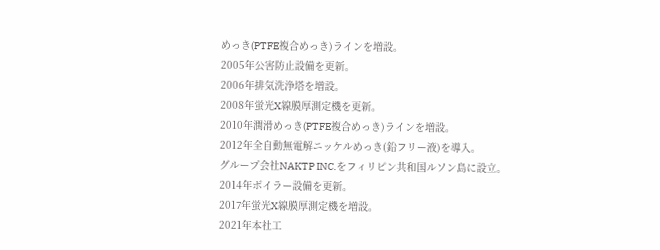めっき(PTFE複合めっき)ラインを増設。
2005年公害防止設備を更新。
2006年排気洗浄塔を増設。
2008年蛍光X線膜厚測定機を更新。
2010年潤滑めっき(PTFE複合めっき)ラインを増設。
2012年全自動無電解ニッケルめっき(鉛フリー液)を導入。
グループ会社NAKTP INC.をフィリピン共和国ルソン島に設立。
2014年ボイラー設備を更新。
2017年蛍光X線膜厚測定機を増設。
2021年本社工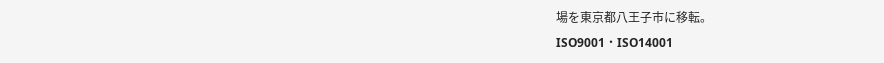場を東京都八王子市に移転。
ISO9001・ISO14001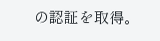の認証を取得。